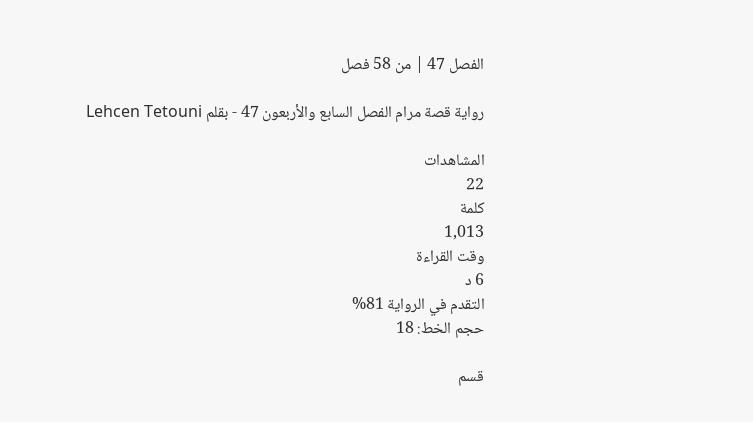الفصل 47 | من 58 فصل

رواية قصة مرام الفصل السابع والأربعون 47 - بقلم Lehcen Tetouni

المشاهدات
22
كلمة
1,013
وقت القراءة
6 د
التقدم في الرواية 81%
حجم الخط: 18

قسم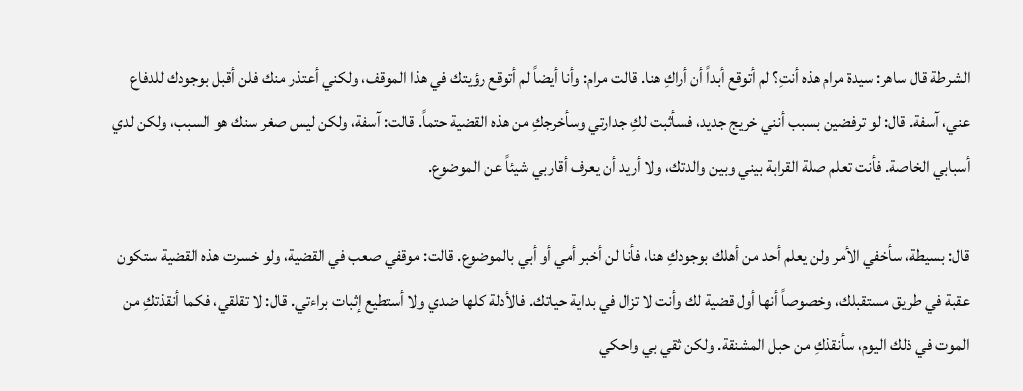الشرطة قال ساهر: سيدة مرام هذه أنتِ؟ لم أتوقع أبداً أن أراكِ هنا. قالت مرام: وأنا أيضاً لم أتوقع رؤيتك في هذا الموقف، ولكني أعتذر منك فلن أقبل بوجودك للدفاع عني، آسفة. قال: لو ترفضين بسبب أنني خريج جديد، فسأثبت لكِ جدارتي وسأخرجكِ من هذه القضية حتماً. قالت: آسفة، ولكن ليس صغر سنك هو السبب، ولكن لدي أسبابي الخاصة. فأنت تعلم صلة القرابة بيني وبين والدتك، ولا أريد أن يعرف أقاربي شيئاً عن الموضوع.

قال: بسيطة، سأخفي الأمر ولن يعلم أحد من أهلك بوجودكِ هنا، فأنا لن أخبر أمي أو أبي بالموضوع. قالت: موقفي صعب في القضية، ولو خسرت هذه القضية ستكون عقبة في طريق مستقبلك، وخصوصاً أنها أول قضية لك وأنت لا تزال في بداية حياتك. فالأدلة كلها ضدي ولا أستطيع إثبات براءتي. قال: لا تقلقي، فكما أنقذتكِ من الموت في ذلك اليوم، سأنقذكِ من حبل المشنقة. ولكن ثقي بي واحكي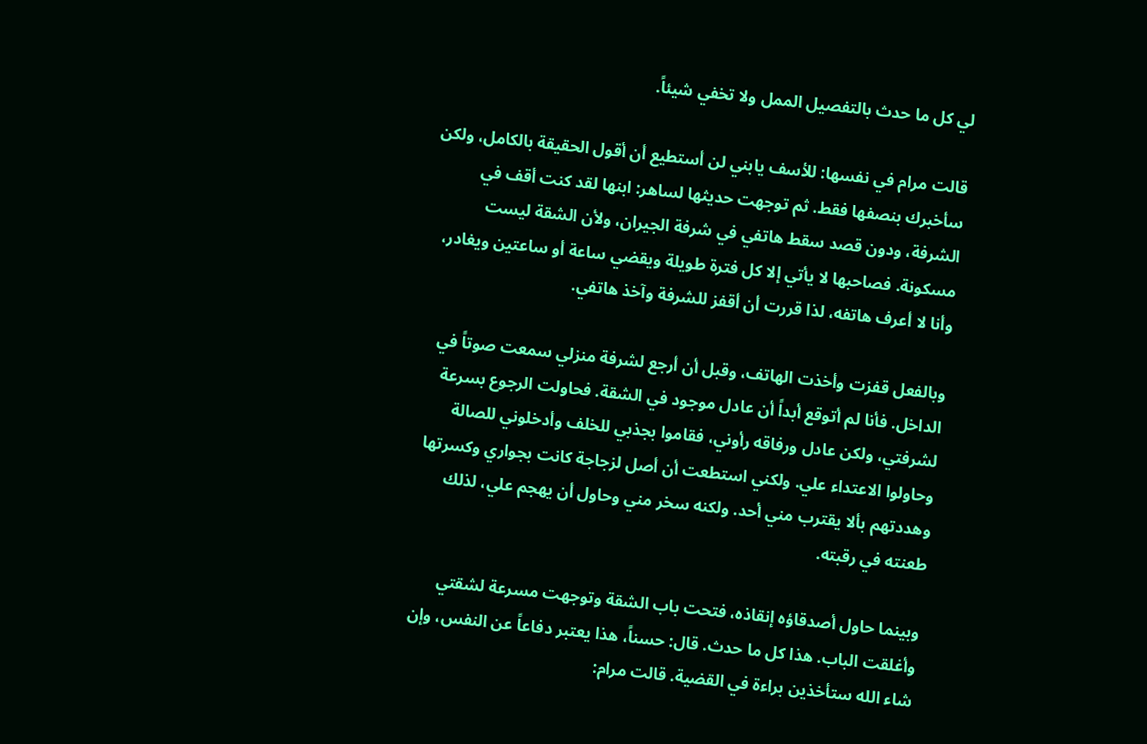لي كل ما حدث بالتفصيل الممل ولا تخفي شيئاً.

قالت مرام في نفسها: للأسف يابني لن أستطيع أن أقول الحقيقة بالكامل، ولكن سأخبرك بنصفها فقط. ثم توجهت حديثها لساهر: ابنها لقد كنت أقف في الشرفة، ودون قصد سقط هاتفي في شرفة الجيران، ولأن الشقة ليست مسكونة. فصاحبها لا يأتي إلا كل فترة طويلة ويقضي ساعة أو ساعتين ويغادر، وأنا لا أعرف هاتفه، لذا قررت أن أقفز للشرفة وآخذ هاتفي.

وبالفعل قفزت وأخذت الهاتف، وقبل أن أرجع لشرفة منزلي سمعت صوتاً في الداخل. فأنا لم أتوقع أبداً أن عادل موجود في الشقة. فحاولت الرجوع بسرعة لشرفتي، ولكن عادل ورفاقه رأوني، فقاموا بجذبي للخلف وأدخلوني للصالة وحاولوا الاعتداء علي. ولكني استطعت أن أصل لزجاجة كانت بجواري وكسرتها وهددتهم بألا يقترب مني أحد. ولكنه سخر مني وحاول أن يهجم علي، لذلك طعنته في رقبته.

وبينما حاول أصدقاؤه إنقاذه، فتحت باب الشقة وتوجهت مسرعة لشقتي وأغلقت الباب. هذا كل ما حدث. قال: حسناً، هذا يعتبر دفاعاً عن النفس، وإن شاء الله ستأخذين براءة في القضية. قالت مرام: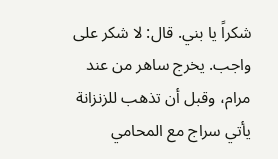شكراً يا بني. قال: لا شكر على واجب. يخرج ساهر من عند مرام، وقبل أن تذهب للزنزانة يأتي سراج مع المحامي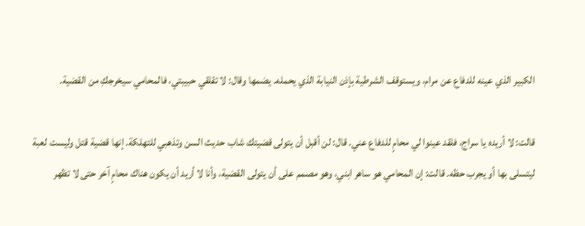الكبير الذي عينه للدفاع عن مرام، ويستوقف الشرطية بإذن النيابة الذي يحمله. يضمها وقال: لا تقلقي حبيبتي، فالمحامي سيخرجكِ من القضية.

قالت: لا أريده يا سراج، فلقد عينوا لي محامٍ للدفاع عني. قال: لن أقبل أن يتولى قضيتك شاب حديث السن وتذهبي للتهلكة. إنها قضية قتل وليست لعبة ليتسلى بها أو يجرب حظه. قالت: إن المحامي هو ساهر ابني، وهو مصمم على أن يتولى القضية، وأنا لا أريد أن يكون هناك محامٍ آخر حتى لا تظهر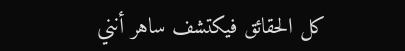كل الحقائق فيكتشف ساهر أنني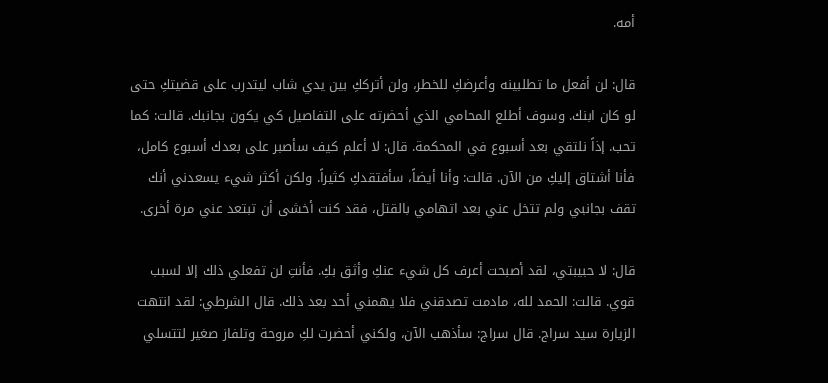أمه.

قال: لن أفعل ما تطلبينه وأعرضكِ للخطر، ولن أترككِ بين يدي شاب ليتدرب على قضيتكِ حتى لو كان ابنك. وسوف أطلع المحامي الذي أحضرته على التفاصيل كي يكون بجانبك. قالت: كما تحب. إذاً نلتقي بعد أسبوع في المحكمة. قال: لا أعلم كيف سأصبر على بعدك أسبوع كامل، فأنا أشتاق إليكِ من الآن. قالت: وأنا أيضاً، سأفتقدكِ كثيراً. ولكن أكثر شيء يسعدني أنك تقف بجانبي ولم تتخل عني بعد اتهامي بالقتل، فقد كنت أخشى أن تبتعد عني مرة أخرى.

قال: لا حبيبتي، لقد أصبحت أعرف كل شيء عنكِ وأثق بكِ. فأنتِ لن تفعلي ذلك إلا لسبب قوي. قالت: الحمد لله، مادمت تصدقني فلا يهمني أحد بعد ذلك. قال الشرطي: لقد انتهت الزيارة سيد سراج. قال سراج: سأذهب الآن، ولكني أحضرت لكِ مروحة وتلفاز صغير لتتسلي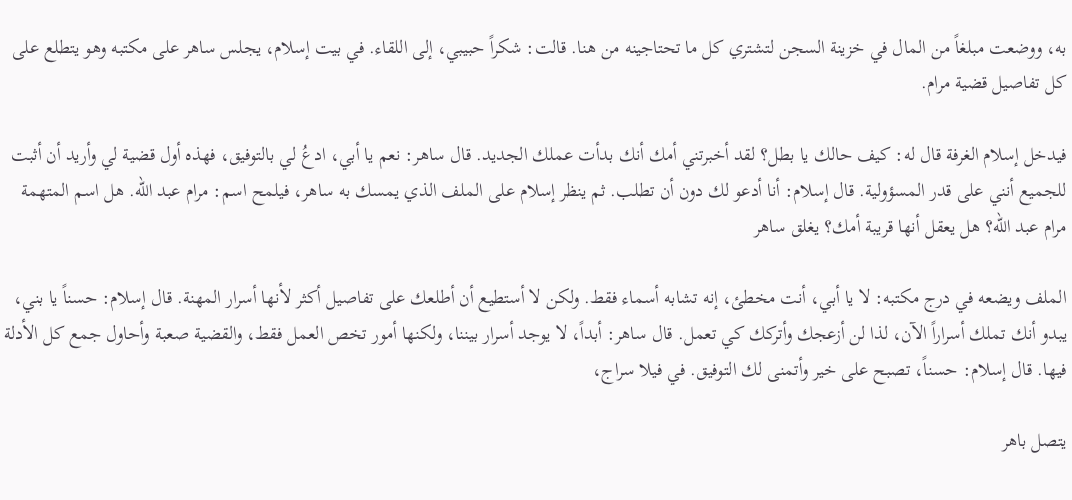به، ووضعت مبلغاً من المال في خزينة السجن لتشتري كل ما تحتاجينه من هنا. قالت: شكراً حبيبي، إلى اللقاء. في بيت إسلام، يجلس ساهر على مكتبه وهو يتطلع على كل تفاصيل قضية مرام.

فيدخل إسلام الغرفة قال له: كيف حالك يا بطل؟ لقد أخبرتني أمك أنك بدأت عملك الجديد. قال ساهر: نعم يا أبي، ادعُ لي بالتوفيق، فهذه أول قضية لي وأريد أن أثبت للجميع أنني على قدر المسؤولية. قال إسلام: أنا أدعو لك دون أن تطلب. ثم ينظر إسلام على الملف الذي يمسك به ساهر، فيلمح اسم: مرام عبد الله. هل اسم المتهمة مرام عبد الله؟ هل يعقل أنها قريبة أمك؟ يغلق ساهر

الملف ويضعه في درج مكتبه: لا يا أبي، أنت مخطئ، إنه تشابه أسماء فقط. ولكن لا أستطيع أن أطلعك على تفاصيل أكثر لأنها أسرار المهنة. قال إسلام: حسناً يا بني، يبدو أنك تملك أسراراً الآن، لذا لن أزعجك وأتركك كي تعمل. قال ساهر: أبداً، لا يوجد أسرار بيننا، ولكنها أمور تخص العمل فقط، والقضية صعبة وأحاول جمع كل الأدلة فيها. قال إسلام: حسناً، تصبح على خير وأتمنى لك التوفيق. في فيلا سراج،

يتصل باهر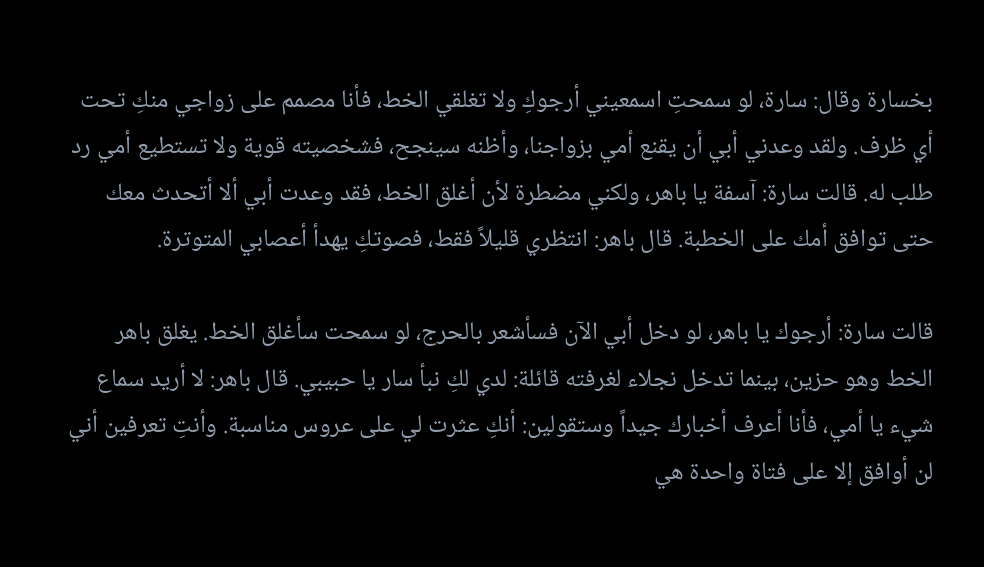بخسارة وقال: سارة، لو سمحتِ اسمعيني أرجوكِ ولا تغلقي الخط، فأنا مصمم على زواجي منكِ تحت أي ظرف. ولقد وعدني أبي أن يقنع أمي بزواجنا، وأظنه سينجح، فشخصيته قوية ولا تستطيع أمي رد طلب له. قالت سارة: آسفة يا باهر، ولكني مضطرة لأن أغلق الخط، فقد وعدت أبي ألا أتحدث معك حتى توافق أمك على الخطبة. قال باهر: انتظري قليلاً فقط، فصوتكِ يهدأ أعصابي المتوترة.

قالت سارة: أرجوك يا باهر، لو دخل أبي الآن فسأشعر بالحرج، لو سمحت سأغلق الخط. يغلق باهر الخط وهو حزين، بينما تدخل نجلاء لغرفته قائلة: لدي لكِ نبأ سار يا حبيبي. قال باهر: لا أريد سماع شيء يا أمي، فأنا أعرف أخبارك جيداً وستقولين: أنكِ عثرت لي على عروس مناسبة. وأنتِ تعرفين أني لن أوافق إلا على فتاة واحدة هي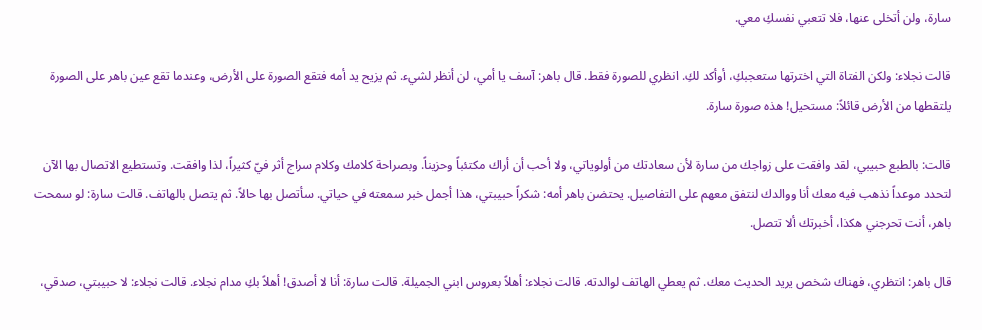سارة، ولن أتخلى عنها، فلا تتعبي نفسكِ معي.

قالت نجلاء: ولكن الفتاة التي اخترتها ستعجبكِ، أوأكد لكِ. انظري للصورة فقط. قال باهر: آسف يا أمي، لن أنظر لشيء. ثم يزيح يد أمه فتقع الصورة على الأرض، وعندما تقع عين باهر على الصورة يلتقطها من الأرض قائلاً: مستحيل! هذه صورة سارة.

قالت: بالطبع حبيبي، لقد وافقت على زواجك من سارة لأن سعادتك من أولوياتي، ولا أحب أن أراك مكتئباً وحزيناً. وبصراحة كلامك وكلام سراج أثر فيّ كثيراً، لذا وافقت. وتستطيع الاتصال بها الآن لتحدد موعداً نذهب فيه معك أنا ووالدك لنتفق معهم على التفاصيل. يحتضن باهر أمه: شكراً حبيبتي، هذا أجمل خبر سمعته في حياتي. سأتصل بها حالاً. ثم يتصل بالهاتف. قالت سارة: لو سمحت باهر، أنت تحرجني هكذا، أخبرتك ألا تتصل.

قال باهر: انتظري، فهناك شخص يريد الحديث معك. ثم يعطي الهاتف لوالدته. قالت نجلاء: أهلاً بعروس ابني الجميلة. قالت سارة: أنا لا أصدق! أهلاً بكِ مدام نجلاء. قالت نجلاء: لا حبيبتي، صدقي،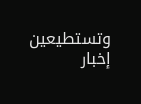وتستطيعين إخبار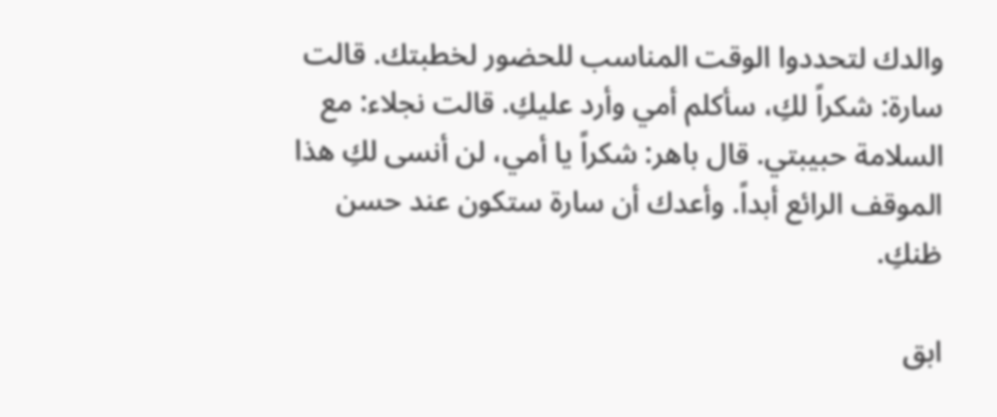والدك لتحددوا الوقت المناسب للحضور لخطبتك. قالت سارة: شكراً لكِ، سأكلم أمي وأرد عليكِ. قالت نجلاء: مع السلامة حبيبتي. قال باهر: شكراً يا أمي، لن أنسى لكِ هذا الموقف الرائع أبداً. وأعدك أن سارة ستكون عند حسن ظنكِ.

ابق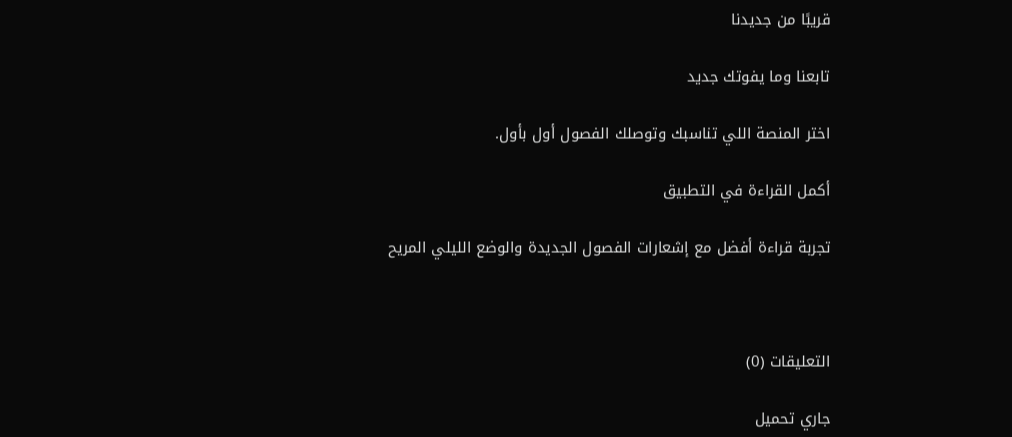قريبًا من جديدنا

تابعنا وما يفوتك جديد

اختر المنصة اللي تناسبك وتوصلك الفصول أول بأول.

أكمل القراءة في التطبيق

تجربة قراءة أفضل مع إشعارات الفصول الجديدة والوضع الليلي المريح



التعليقات (0)

جاري تحميل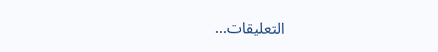التعليقات...